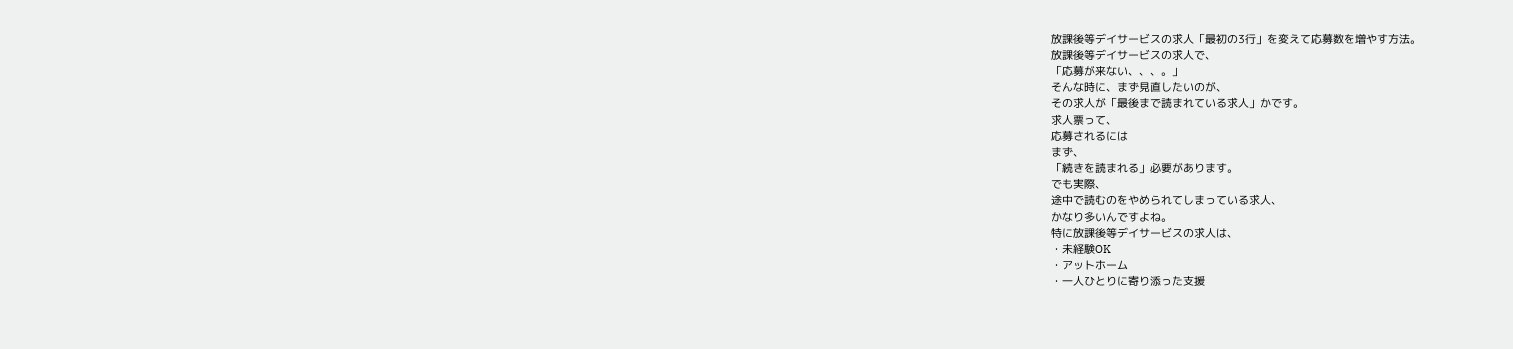放課後等デイサービスの求人「最初の3行」を変えて応募数を増やす方法。
放課後等デイサービスの求人で、
「応募が来ない、、、。」
そんな時に、まず見直したいのが、
その求人が「最後まで読まれている求人」かです。
求人票って、
応募されるには
まず、
「続きを読まれる」必要があります。
でも実際、
途中で読むのをやめられてしまっている求人、
かなり多いんですよね。
特に放課後等デイサービスの求人は、
・未経験OK
・アットホーム
・一人ひとりに寄り添った支援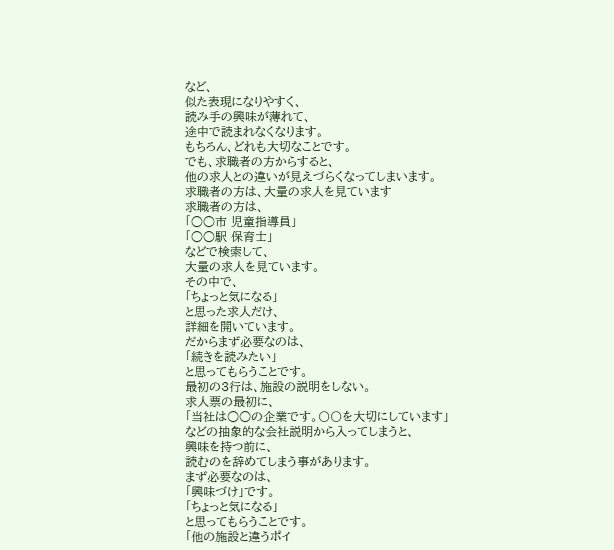など、
似た表現になりやすく、
読み手の興味が薄れて、
途中で読まれなくなります。
もちろん、どれも大切なことです。
でも、求職者の方からすると、
他の求人との違いが見えづらくなってしまいます。
求職者の方は、大量の求人を見ています
求職者の方は、
「○○市 児童指導員」
「○○駅 保育士」
などで検索して、
大量の求人を見ています。
その中で、
「ちょっと気になる」
と思った求人だけ、
詳細を開いています。
だからまず必要なのは、
「続きを読みたい」
と思ってもらうことです。
最初の3行は、施設の説明をしない。
求人票の最初に、
「当社は○○の企業です。〇〇を大切にしています」
などの抽象的な会社説明から入ってしまうと、
興味を持つ前に、
読むのを辞めてしまう事があります。
まず必要なのは、
「興味づけ」です。
「ちょっと気になる」
と思ってもらうことです。
「他の施設と違うポイ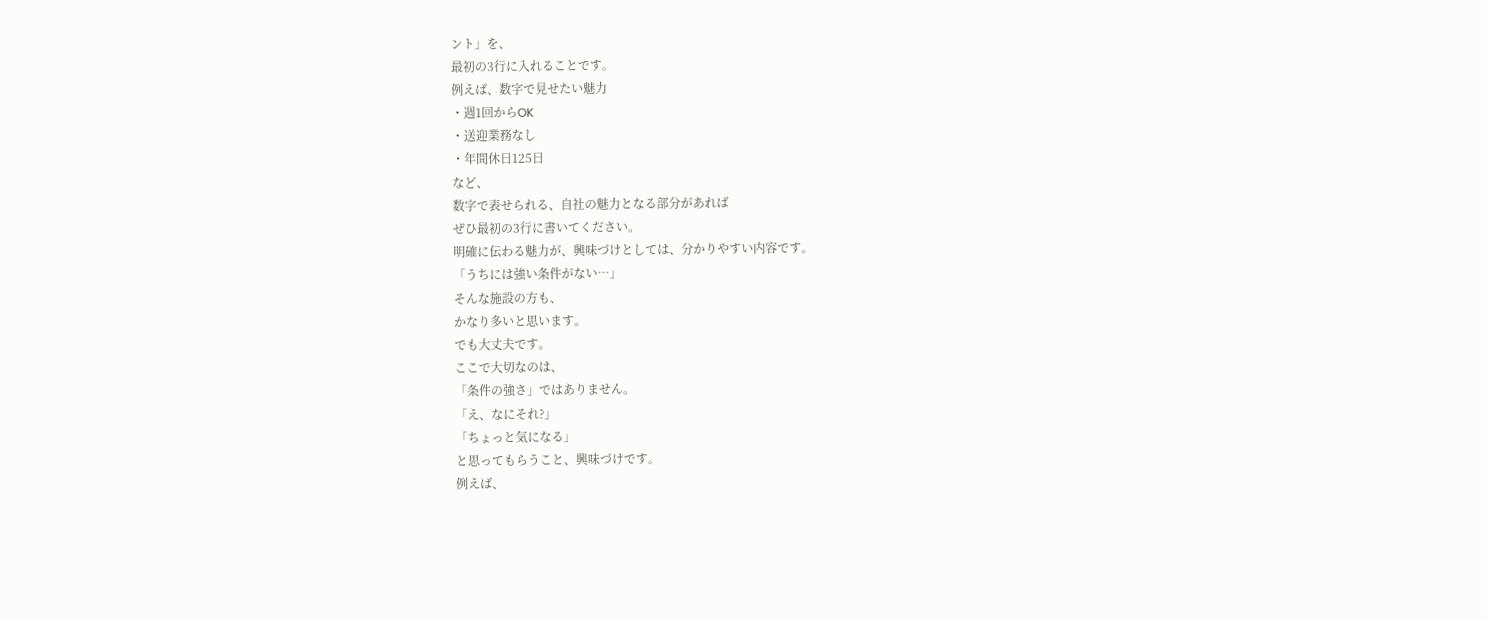ント」を、
最初の3行に入れることです。
例えば、数字で見せたい魅力
・週1回からOK
・送迎業務なし
・年間休日125日
など、
数字で表せられる、自社の魅力となる部分があれば
ぜひ最初の3行に書いてください。
明確に伝わる魅力が、興味づけとしては、分かりやすい内容です。
「うちには強い条件がない…」
そんな施設の方も、
かなり多いと思います。
でも大丈夫です。
ここで大切なのは、
「条件の強さ」ではありません。
「え、なにそれ?」
「ちょっと気になる」
と思ってもらうこと、興味づけです。
例えば、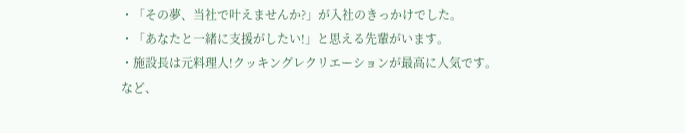・「その夢、当社で叶えませんか?」が入社のきっかけでした。
・「あなたと一緒に支援がしたい!」と思える先輩がいます。
・施設長は元料理人!クッキングレクリエーションが最高に人気です。
など、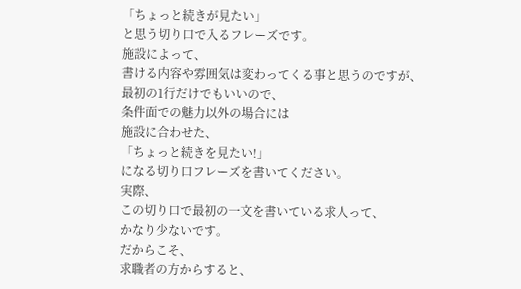「ちょっと続きが見たい」
と思う切り口で入るフレーズです。
施設によって、
書ける内容や雰囲気は変わってくる事と思うのですが、
最初の1行だけでもいいので、
条件面での魅力以外の場合には
施設に合わせた、
「ちょっと続きを見たい!」
になる切り口フレーズを書いてください。
実際、
この切り口で最初の一文を書いている求人って、
かなり少ないです。
だからこそ、
求職者の方からすると、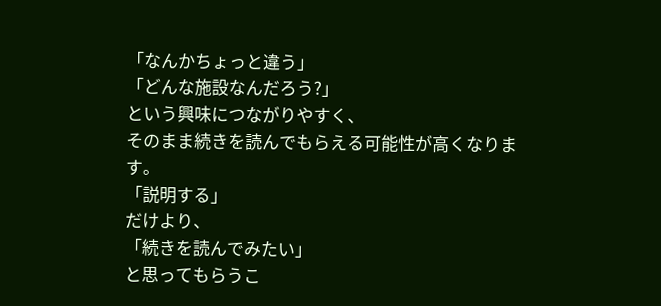「なんかちょっと違う」
「どんな施設なんだろう?」
という興味につながりやすく、
そのまま続きを読んでもらえる可能性が高くなります。
「説明する」
だけより、
「続きを読んでみたい」
と思ってもらうこ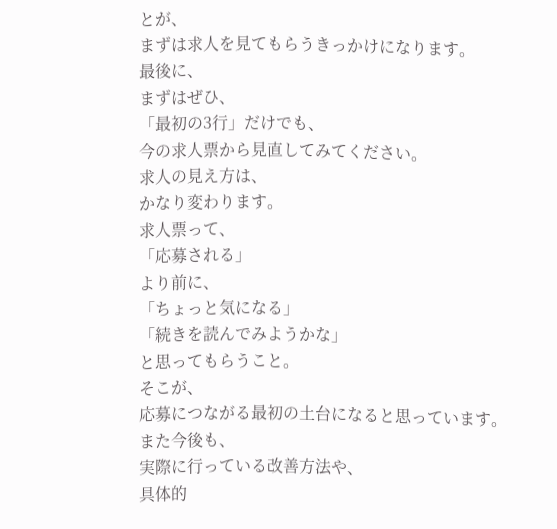とが、
まずは求人を見てもらうきっかけになります。
最後に、
まずはぜひ、
「最初の3行」だけでも、
今の求人票から見直してみてください。
求人の見え方は、
かなり変わります。
求人票って、
「応募される」
より前に、
「ちょっと気になる」
「続きを読んでみようかな」
と思ってもらうこと。
そこが、
応募につながる最初の土台になると思っています。
また今後も、
実際に行っている改善方法や、
具体的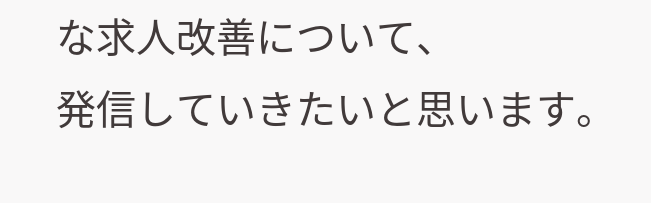な求人改善について、
発信していきたいと思います。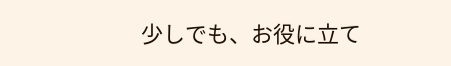少しでも、お役に立て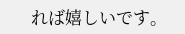れば嬉しいです。